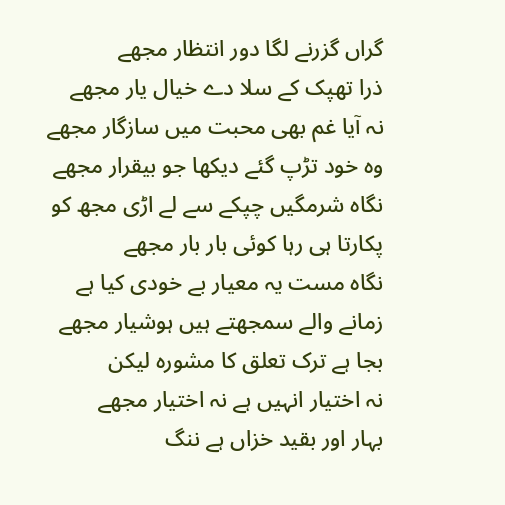گراں گزرنے لگا دور انتظار مجھے
ذرا تھپک کے سلا دے خیال یار مجھے
نہ آیا غم بھی محبت میں سازگار مجھے
وہ خود تڑپ گئے دیکھا جو بیقرار مجھے
نگاہ شرمگیں چپکے سے لے اڑی مجھ کو
پکارتا ہی رہا کوئی بار بار مجھے
نگاہ مست یہ معیار بے خودی کیا ہے
زمانے والے سمجھتے ہیں ہوشیار مجھے
بجا ہے ترک تعلق کا مشورہ لیکن
نہ اختیار انہیں ہے نہ اختیار مجھے
بہار اور بقید خزاں ہے ننگ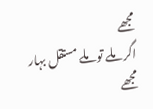مجھے
اگر ملے تو ملے مستقل بہار مجھے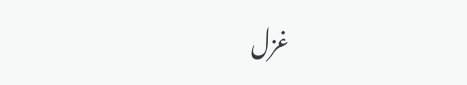غزل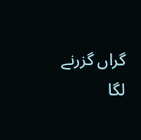گراں گزرنے لگا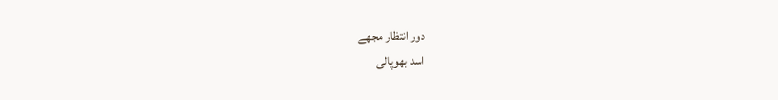دور انتظار مجھے
اسد بھوپالی